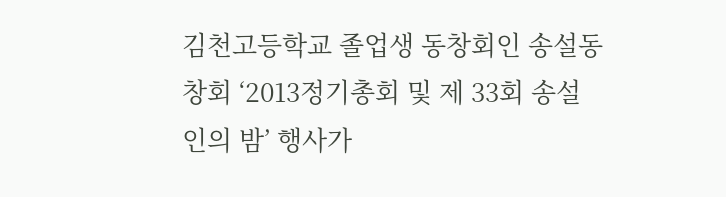김천고등학교 졸업생 동창회인 송설동창회 ‘2013정기총회 및 제 33회 송설인의 밤’ 행사가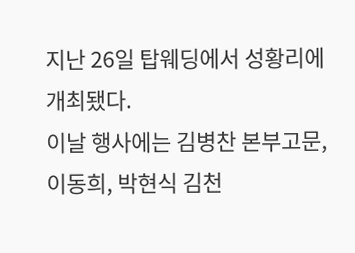지난 26일 탑웨딩에서 성황리에 개최됐다.
이날 행사에는 김병찬 본부고문, 이동희, 박현식 김천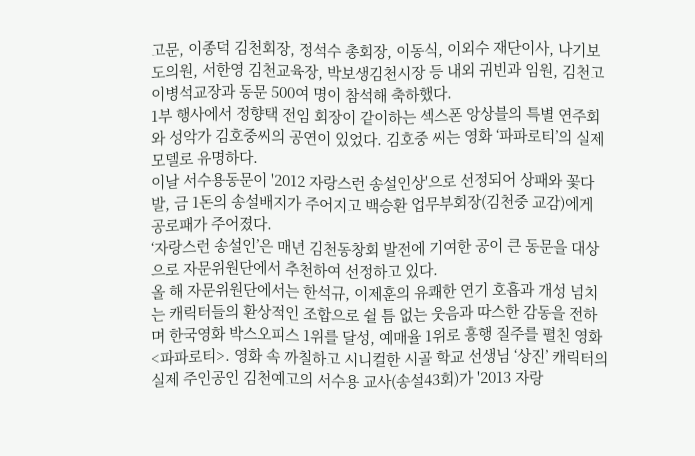고문, 이종덕 김천회장, 정석수 총회장, 이동식, 이외수 재단이사, 나기보 도의원, 서한영 김천교육장, 박보생김천시장 등 내외 귀빈과 임원, 김천고 이병석교장과 동문 500여 명이 참석해 축하했다.
1부 행사에서 정향택 전임 회장이 같이하는 섹스폰 앙상블의 특별 연주회와 성악가 김호중씨의 공연이 있었다. 김호중 씨는 영화 ‘파파로티’의 실제 모델로 유명하다.
이날 서수용동문이 '2012 자랑스런 송설인상'으로 선정되어 상패와 꽃다발, 금 1돈의 송설배지가 주어지고 백승환 업무부회장(김천중 교감)에게 공로패가 주어졌다.
‘자랑스런 송설인’은 매년 김천동창회 발전에 기여한 공이 큰 동문을 대상으로 자문위원단에서 추천하여 선정하고 있다.
올 해 자문위원단에서는 한석규, 이제훈의 유쾌한 연기 호흡과 개성 넘치는 캐릭터들의 환상적인 조합으로 쉴 틈 없는 웃음과 따스한 감동을 전하며 한국영화 박스오피스 1위를 달성, 예매율 1위로 흥행 질주를 펼친 영화 <파파로티>. 영화 속 까칠하고 시니컬한 시골 학교 선생님 ‘상진’ 캐릭터의 실제 주인공인 김천예고의 서수용 교사(송설43회)가 '2013 자랑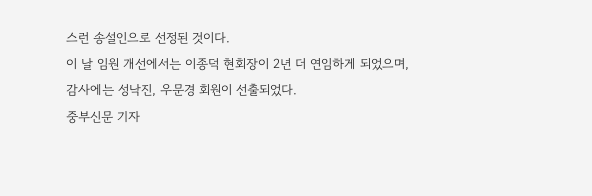스런 송설인으로 선정된 것이다.
이 날 임원 개선에서는 이종덕 현회장이 2년 더 연임하게 되었으며, 감사에는 성낙진, 우문경 회원이 선출되었다.
중부신문 기자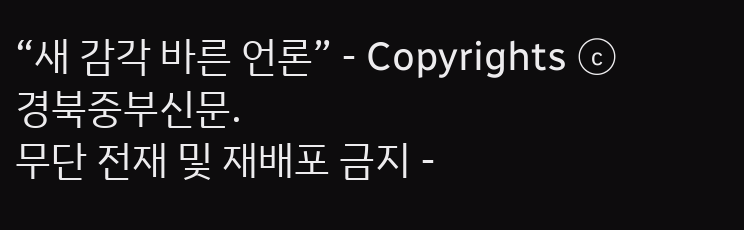“새 감각 바른 언론” - Copyrights ⓒ경북중부신문.
무단 전재 및 재배포 금지 -